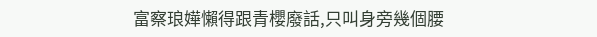富察琅嬅懶得跟青櫻廢話,只叫身旁幾個腰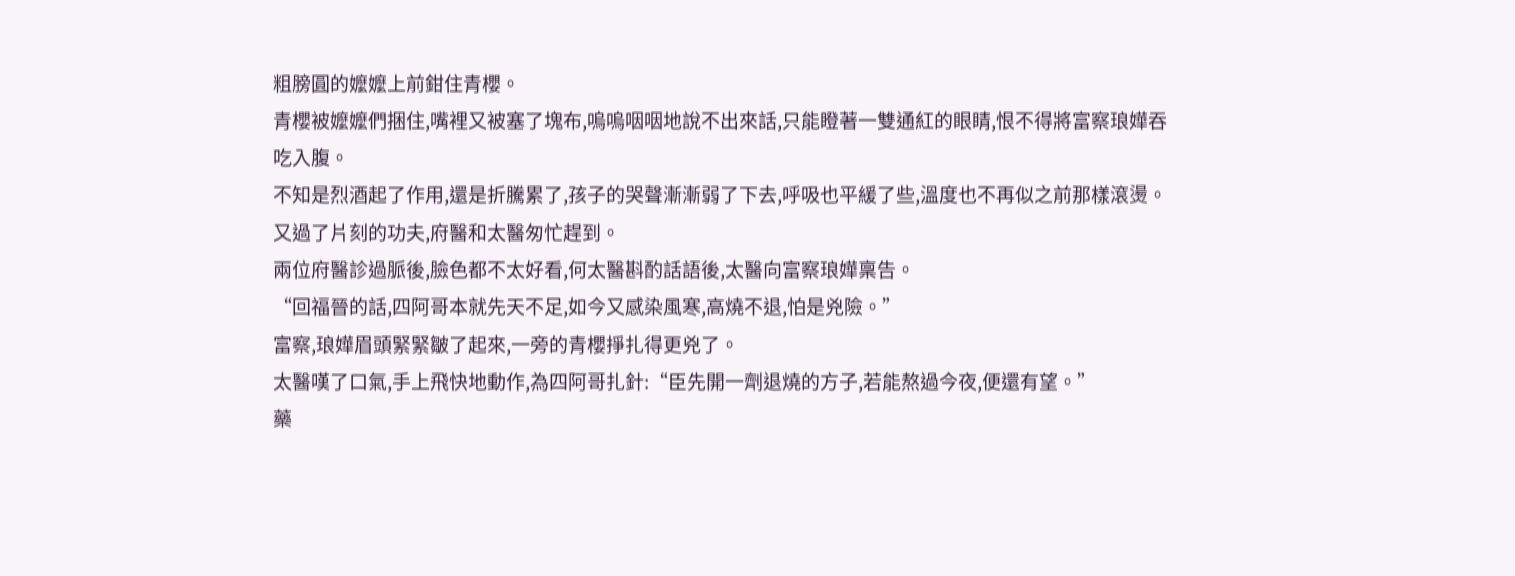粗膀圓的嬤嬤上前鉗住青櫻。
青櫻被嬤嬤們捆住,嘴裡又被塞了塊布,嗚嗚咽咽地說不出來話,只能瞪著一雙通紅的眼睛,恨不得將富察琅嬅吞吃入腹。
不知是烈酒起了作用,還是折騰累了,孩子的哭聲漸漸弱了下去,呼吸也平緩了些,溫度也不再似之前那樣滾燙。
又過了片刻的功夫,府醫和太醫匆忙趕到。
兩位府醫診過脈後,臉色都不太好看,何太醫斟酌話語後,太醫向富察琅嬅稟告。
“回福晉的話,四阿哥本就先天不足,如今又感染風寒,高燒不退,怕是兇險。”
富察,琅嬅眉頭緊緊皺了起來,一旁的青櫻掙扎得更兇了。
太醫嘆了口氣,手上飛快地動作,為四阿哥扎針:“臣先開一劑退燒的方子,若能熬過今夜,便還有望。”
藥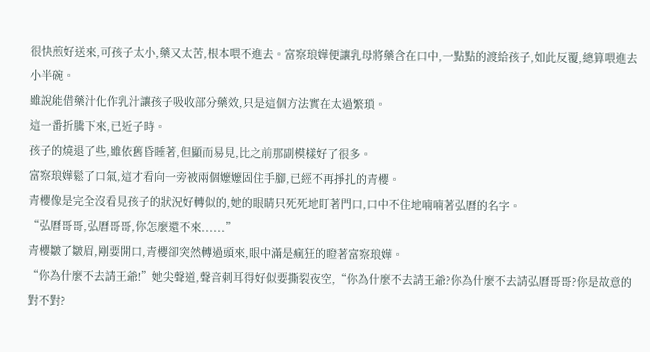很快煎好送來,可孩子太小,藥又太苦,根本喂不進去。富察琅嬅便讓乳母將藥含在口中,一點點的渡給孩子,如此反覆,總算喂進去小半碗。
雖說能借藥汁化作乳汁讓孩子吸收部分藥效,只是這個方法實在太過繁瑣。
這一番折騰下來,已近子時。
孩子的燒退了些,雖依舊昏睡著,但顯而易見,比之前那副模樣好了很多。
富察琅嬅鬆了口氣,這才看向一旁被兩個嬤嬤固住手腳,已經不再掙扎的青櫻。
青櫻像是完全沒看見孩子的狀況好轉似的,她的眼睛只死死地盯著門口,口中不住地喃喃著弘曆的名字。
“弘曆哥哥,弘曆哥哥,你怎麼還不來......”
青櫻皺了皺眉,剛要開口,青櫻卻突然轉過頭來,眼中滿是瘋狂的瞪著富察琅嬅。
“你為什麼不去請王爺!”她尖聲道,聲音刺耳得好似要撕裂夜空,“你為什麼不去請王爺?你為什麼不去請弘曆哥哥?你是故意的對不對?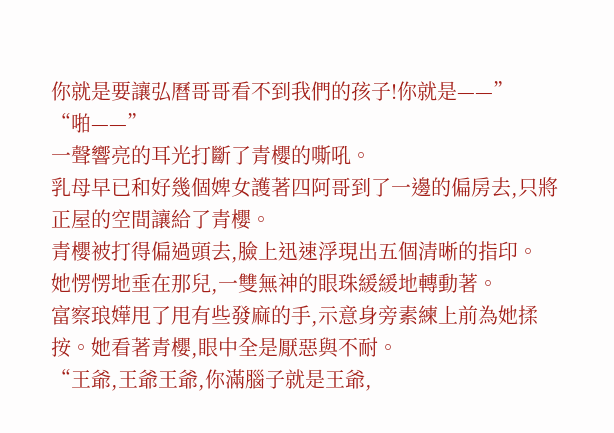你就是要讓弘曆哥哥看不到我們的孩子!你就是——”
“啪——”
一聲響亮的耳光打斷了青櫻的嘶吼。
乳母早已和好幾個婢女護著四阿哥到了一邊的偏房去,只將正屋的空間讓給了青櫻。
青櫻被打得偏過頭去,臉上迅速浮現出五個清晰的指印。
她愣愣地垂在那兒,一雙無神的眼珠緩緩地轉動著。
富察琅嬅甩了甩有些發麻的手,示意身旁素練上前為她揉按。她看著青櫻,眼中全是厭惡與不耐。
“王爺,王爺王爺,你滿腦子就是王爺,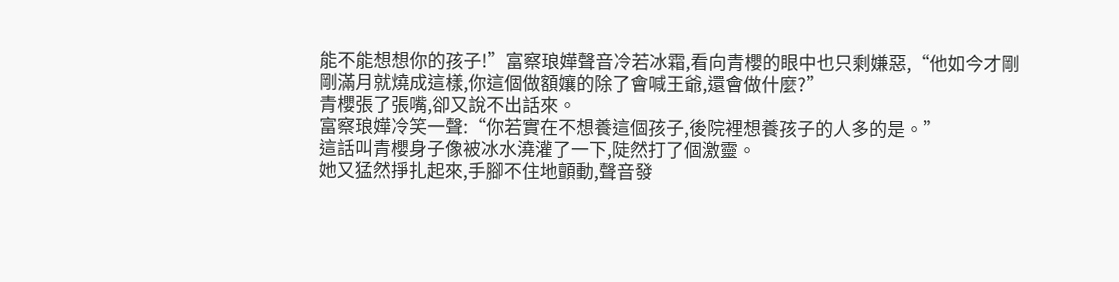能不能想想你的孩子!”富察琅嬅聲音冷若冰霜,看向青櫻的眼中也只剩嫌惡,“他如今才剛剛滿月就燒成這樣,你這個做額孃的除了會喊王爺,還會做什麼?”
青櫻張了張嘴,卻又說不出話來。
富察琅嬅冷笑一聲:“你若實在不想養這個孩子,後院裡想養孩子的人多的是。”
這話叫青櫻身子像被冰水澆灌了一下,陡然打了個激靈。
她又猛然掙扎起來,手腳不住地顫動,聲音發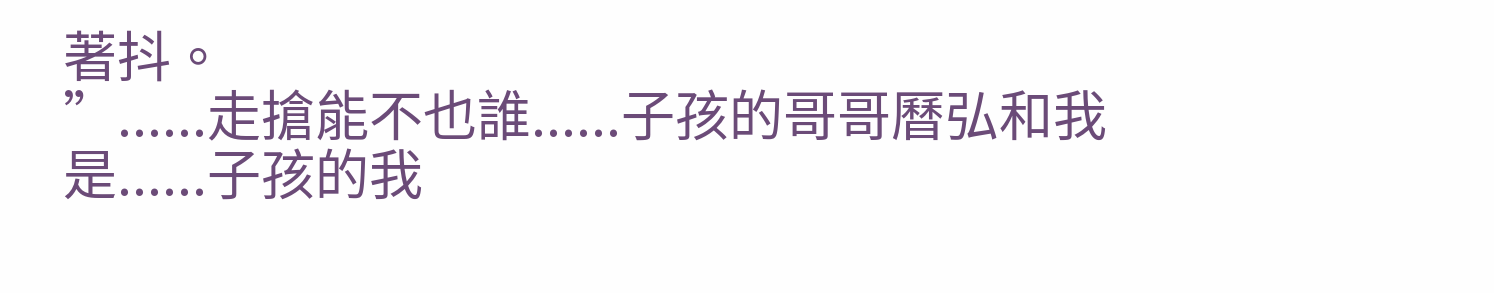著抖。
”......走搶能不也誰......子孩的哥哥曆弘和我是......子孩的我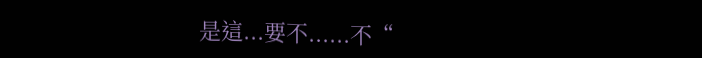是這...要不......不“